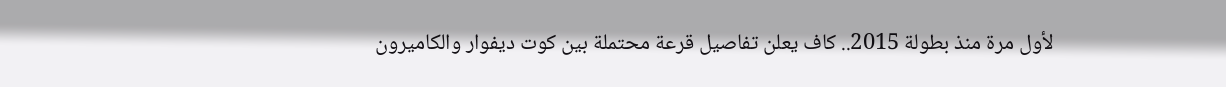لأول مرة منذ بطولة 2015.. كاف يعلن تفاصيل قرعة محتملة بين كوت ديفوار والكاميرون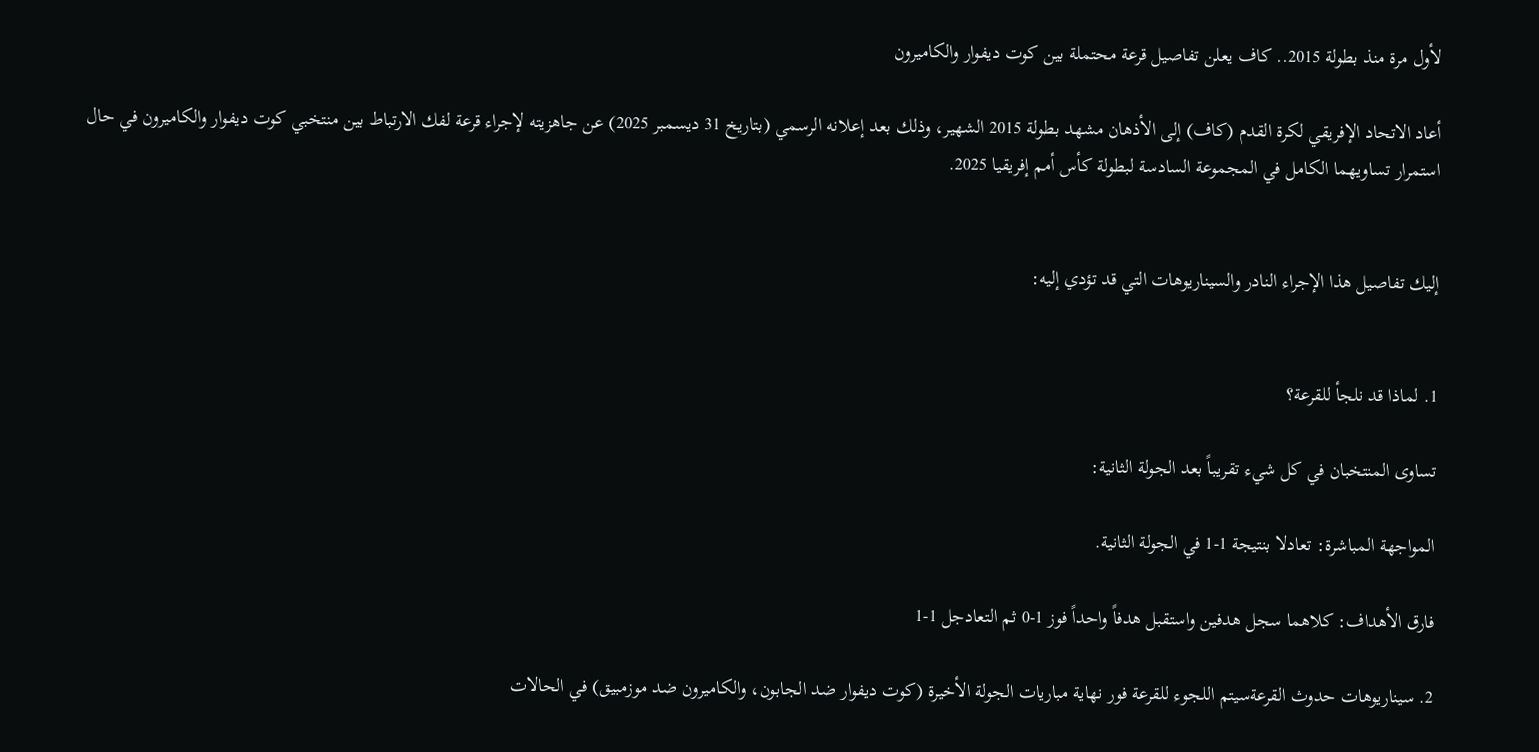لأول مرة منذ بطولة 2015.. كاف يعلن تفاصيل قرعة محتملة بين كوت ديفوار والكاميرون

أعاد الاتحاد الإفريقي لكرة القدم (كاف) إلى الأذهان مشهد بطولة 2015 الشهير، وذلك بعد إعلانه الرسمي (بتاريخ 31 ديسمبر 2025) عن جاهزيته لإجراء قرعة لفك الارتباط بين منتخبي كوت ديفوار والكاميرون في حال استمرار تساويهما الكامل في المجموعة السادسة لبطولة كأس أمم إفريقيا 2025.


إليك تفاصيل هذا الإجراء النادر والسيناريوهات التي قد تؤدي إليه:


1. لماذا قد نلجأ للقرعة؟

تساوى المنتخبان في كل شيء تقريباً بعد الجولة الثانية:

المواجهة المباشرة: تعادلا بنتيجة 1-1 في الجولة الثانية.

فارق الأهداف: كلاهما سجل هدفين واستقبل هدفاً واحداً فوز 1-0 ثم التعادجل 1-1

2. سيناريوهات حدوث القرعةسيتم اللجوء للقرعة فور نهاية مباريات الجولة الأخيرة (كوت ديفوار ضد الجابون، والكاميرون ضد موزمبيق) في الحالات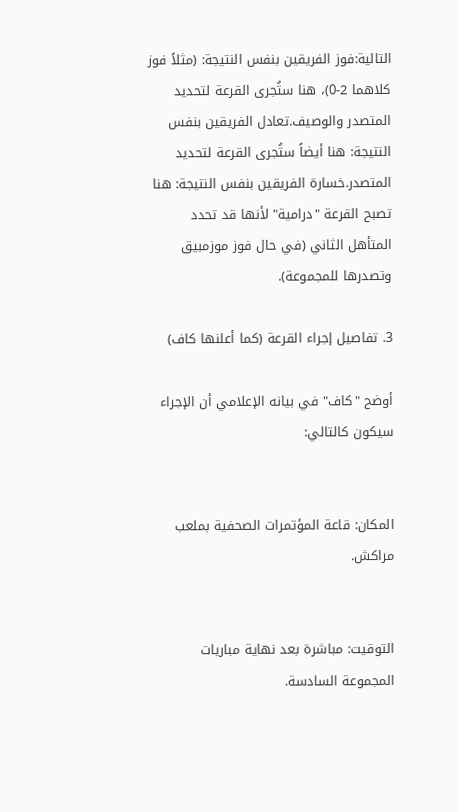التالية:فوز الفريقين بنفس النتيجة: (مثلاً فوز كلاهما 2-0)، هنا ستُجرى القرعة لتحديد المتصدر والوصيف.تعادل الفريقين بنفس النتيجة: هنا أيضاً ستُجرى القرعة لتحديد المتصدر.خسارة الفريقين بنفس النتيجة: هنا تصبح القرعة "درامية" لأنها قد تحدد المتأهل الثاني (في حال فوز موزمبيق وتصدرها للمجموعة).

3. تفاصيل إجراء القرعة (كما أعلنها كاف)

أوضح "كاف" في بيانه الإعلامي أن الإجراء سيكون كالتالي:


المكان: قاعة المؤتمرات الصحفية بملعب مراكش.


التوقيت: مباشرة بعد نهاية مباريات المجموعة السادسة.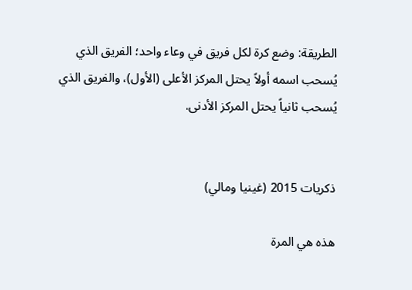الطريقة: وضع كرة لكل فريق في وعاء واحد؛ الفريق الذي يُسحب اسمه أولاً يحتل المركز الأعلى (الأول)، والفريق الذي يُسحب ثانياً يحتل المركز الأدنى.


ذكريات 2015 (غينيا ومالي)

هذه هي المرة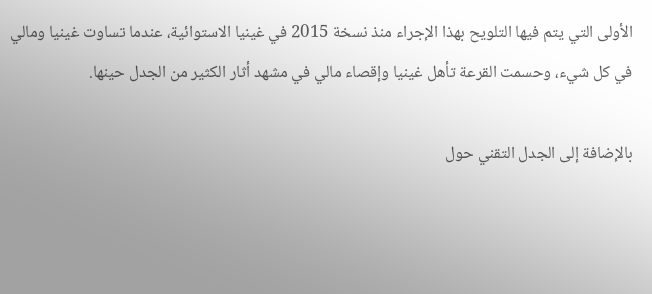الأولى التي يتم فيها التلويح بهذا الإجراء منذ نسخة 2015 في غينيا الاستوائية، عندما تساوت غينيا ومالي في كل شيء، وحسمت القرعة تأهل غينيا وإقصاء مالي في مشهد أثار الكثير من الجدل حينها.

بالإضافة إلى الجدل التقني حول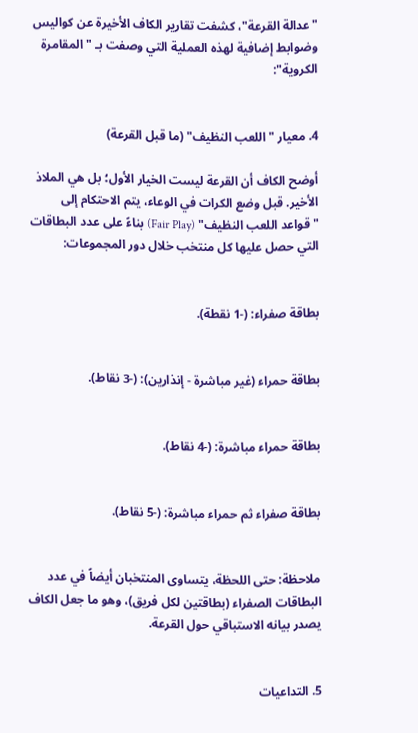"عدالة القرعة"، كشفت تقارير الكاف الأخيرة عن كواليس وضوابط إضافية لهذه العملية التي وصفت بـ "المقامرة الكروية":


4. معيار "اللعب النظيف" (ما قبل القرعة)

أوضح الكاف أن القرعة ليست الخيار الأول؛ بل هي الملاذ الأخير. قبل وضع الكرات في الوعاء، يتم الاحتكام إلى "قواعد اللعب النظيف" (Fair Play) بناءً على عدد البطاقات التي حصل عليها كل منتخب خلال دور المجموعات:


بطاقة صفراء: (-1 نقطة).


بطاقة حمراء (غير مباشرة - إنذارين): (-3 نقاط).


بطاقة حمراء مباشرة: (-4 نقاط).


بطاقة صفراء ثم حمراء مباشرة: (-5 نقاط).


ملاحظة: حتى اللحظة، يتساوى المنتخبان أيضاً في عدد البطاقات الصفراء (بطاقتين لكل فريق)، وهو ما جعل الكاف يصدر بيانه الاستباقي حول القرعة.


5. التداعيات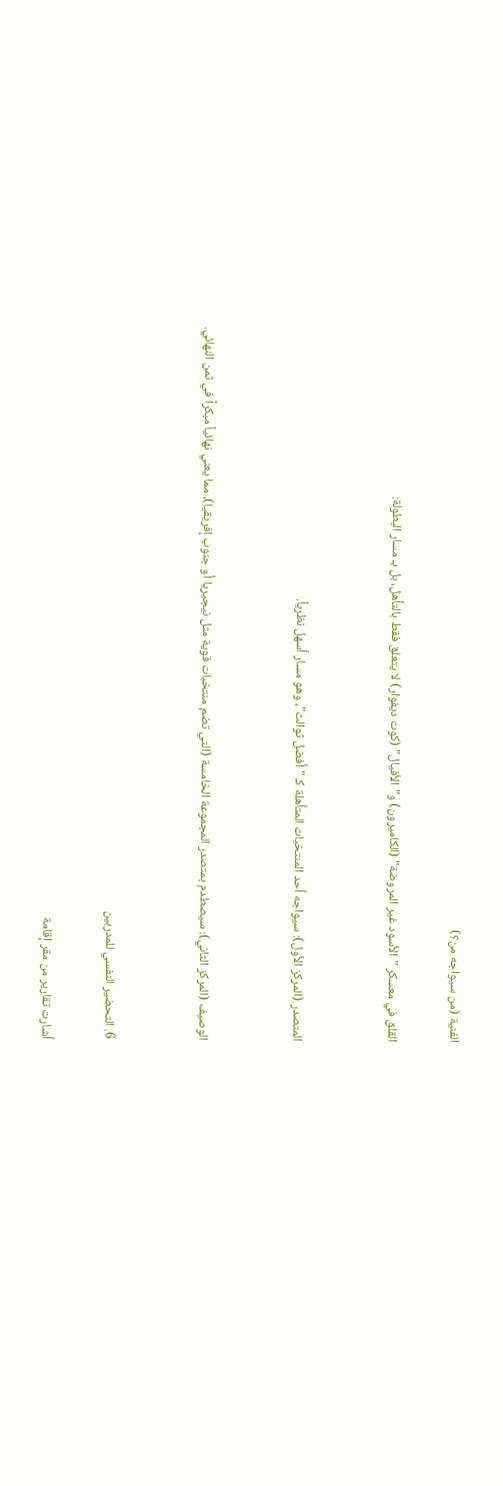الفنية (من سيواجه من؟)

القلق في معسكر "الأسود غير المروضة" (الكاميرون) و"الأفيال" (كوت ديفوار) لا يتعلق فقط بالتأهل، بل بـ مسار البطولة:


المتصدر (المركز الأول): سيواجه أحد المنتخبات المتأهلة كـ "أفضل ثوالث"، وهو مسار أسهل نظرياً.


الوصيف (المركز الثاني): سيصطدم بمتصدر المجموعة الخامسة (التي تضم منتخبات قوية مثل نيجيريا أو جنوب إفريقيا)، مما يعني نهائياً مبكراً في ثمن النهائي.


6. التحضير النفسي للمدربين

أشارت تقارير من مقر إقامة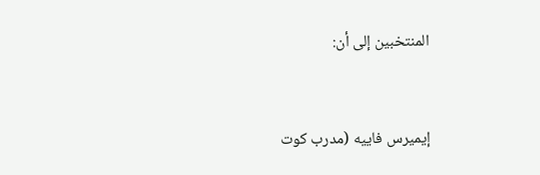المنتخبين إلى أن:


إيميرس فاييه (مدرب كوت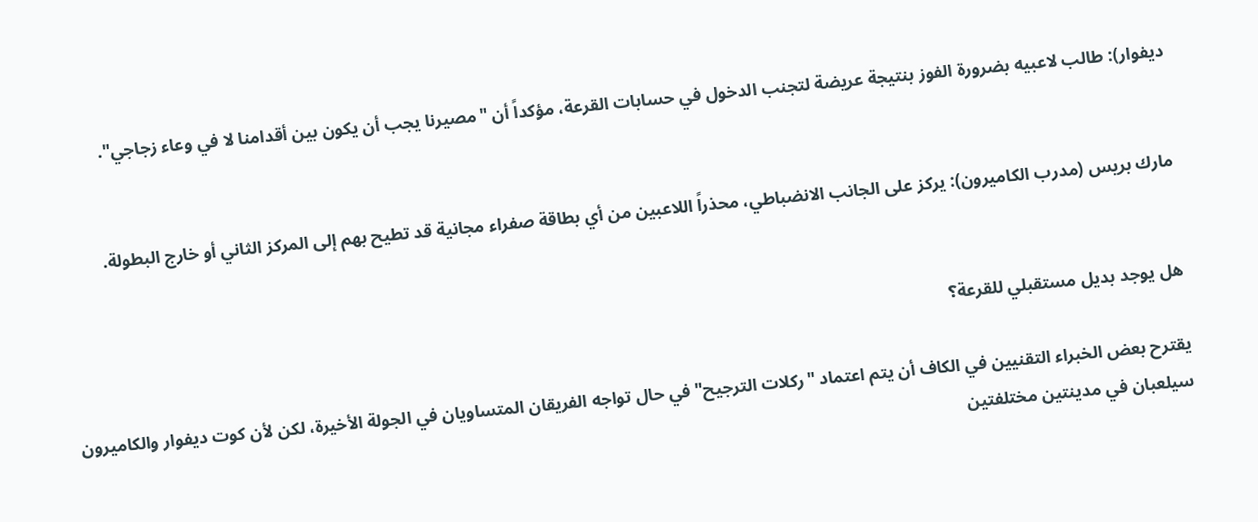ديفوار): طالب لاعبيه بضرورة الفوز بنتيجة عريضة لتجنب الدخول في حسابات القرعة، مؤكداً أن "مصيرنا يجب أن يكون بين أقدامنا لا في وعاء زجاجي".


مارك بريس (مدرب الكاميرون): يركز على الجانب الانضباطي، محذراً اللاعبين من أي بطاقة صفراء مجانية قد تطيح بهم إلى المركز الثاني أو خارج البطولة.


هل يوجد بديل مستقبلي للقرعة؟

يقترح بعض الخبراء التقنيين في الكاف أن يتم اعتماد "ركلات الترجيح" في حال تواجه الفريقان المتساويان في الجولة الأخيرة، لكن لأن كوت ديفوار والكاميرون سيلعبان في مدينتين مختلفتين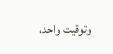وتوقيت واحد،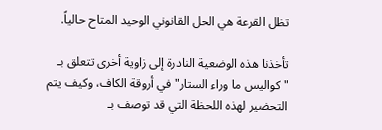تظل القرعة هي الحل القانوني الوحيد المتاح حالياً.

تأخذنا هذه الوضعية النادرة إلى زاوية أخرى تتعلق بـ "كواليس ما وراء الستار" في أروقة الكاف، وكيف يتم التحضير لهذه اللحظة التي قد توصف بـ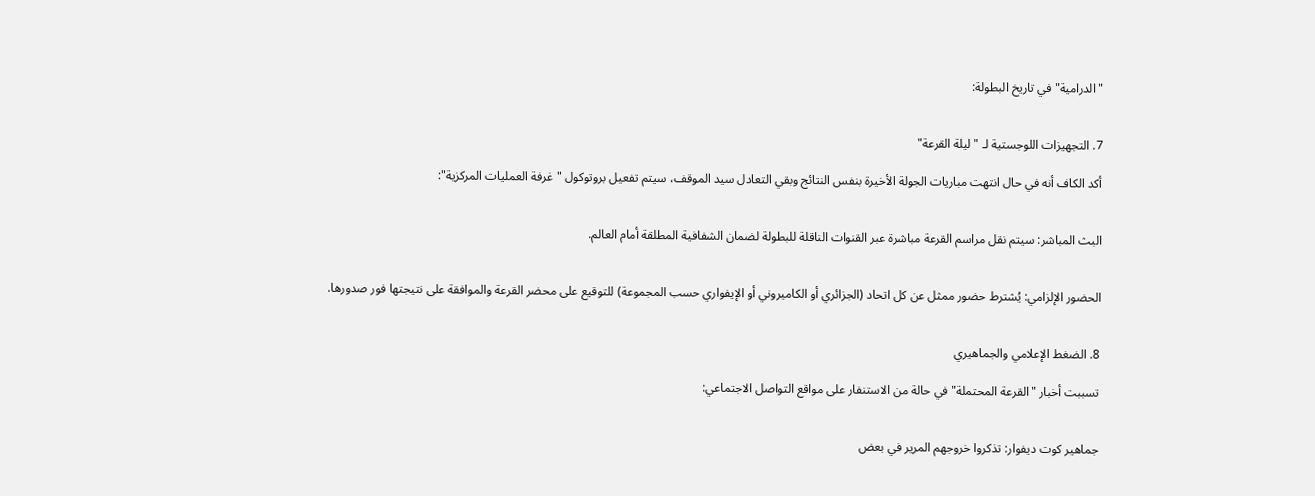"الدرامية" في تاريخ البطولة:


7. التجهيزات اللوجستية لـ "ليلة القرعة"

أكد الكاف أنه في حال انتهت مباريات الجولة الأخيرة بنفس النتائج وبقي التعادل سيد الموقف، سيتم تفعيل بروتوكول "غرفة العمليات المركزية":


البث المباشر: سيتم نقل مراسم القرعة مباشرة عبر القنوات الناقلة للبطولة لضمان الشفافية المطلقة أمام العالم.


الحضور الإلزامي: يُشترط حضور ممثل عن كل اتحاد (الجزائري أو الكاميروني أو الإيفواري حسب المجموعة) للتوقيع على محضر القرعة والموافقة على نتيجتها فور صدورها.


8. الضغط الإعلامي والجماهيري

تسببت أخبار "القرعة المحتملة" في حالة من الاستنفار على مواقع التواصل الاجتماعي:


جماهير كوت ديفوار: تذكروا خروجهم المرير في بعض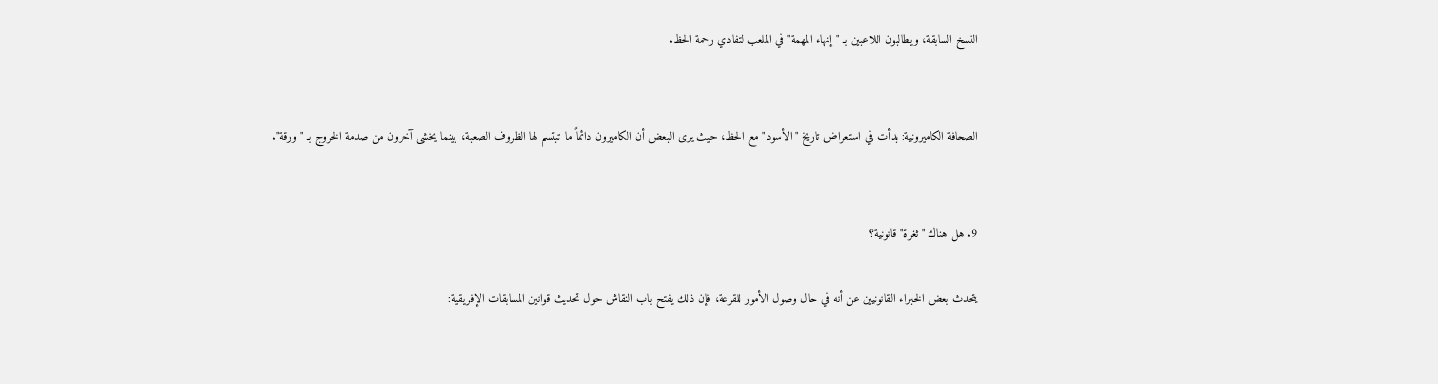النسخ السابقة، ويطالبون اللاعبين بـ "إنهاء المهمة" في الملعب لتفادي رحمة الحظ.


الصحافة الكاميرونية: بدأت في استعراض تاريخ "الأسود" مع الحظ، حيث يرى البعض أن الكاميرون دائماً ما تبتسم لها الظروف الصعبة، بينما يخشى آخرون من صدمة الخروج بـ "ورقة".


9. هل هناك "ثغرة" قانونية؟

يتحدث بعض الخبراء القانونيين عن أنه في حال وصول الأمور للقرعة، فإن ذلك يفتح باب النقاش حول تحديث قوانين المسابقات الإفريقية: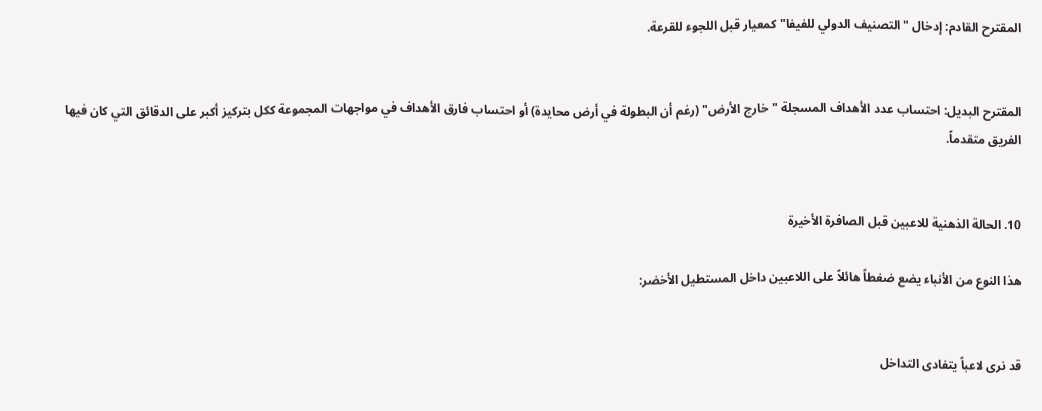المقترح القادم: إدخال "التصنيف الدولي للفيفا" كمعيار قبل اللجوء للقرعة.


المقترح البديل: احتساب عدد الأهداف المسجلة "خارج الأرض" (رغم أن البطولة في أرض محايدة) أو احتساب فارق الأهداف في مواجهات المجموعة ككل بتركيز أكبر على الدقائق التي كان فيها الفريق متقدماً.


10. الحالة الذهنية للاعبين قبل الصافرة الأخيرة

هذا النوع من الأنباء يضع ضغطاً هائلاً على اللاعبين داخل المستطيل الأخضر:


قد نرى لاعباً يتفادى التداخل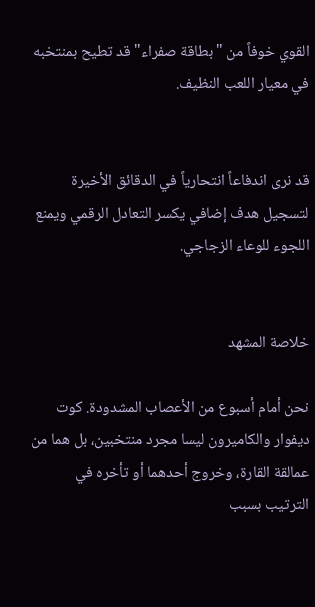القوي خوفاً من "بطاقة صفراء" قد تطيح بمنتخبه في معيار اللعب النظيف.


قد نرى اندفاعاً انتحارياً في الدقائق الأخيرة لتسجيل هدف إضافي يكسر التعادل الرقمي ويمنع اللجوء للوعاء الزجاجي.


خلاصة المشهد

نحن أمام أسبوع من الأعصاب المشدودة. كوت ديفوار والكاميرون ليسا مجرد منتخبين، بل هما من عمالقة القارة، وخروج أحدهما أو تأخره في الترتيب بسبب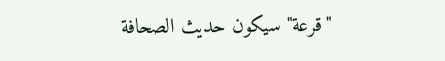"قرعة" سيكون حديث الصحافة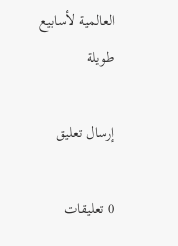العالمية لأسابيع طويلة

إرسال تعليق

0 تعليقات